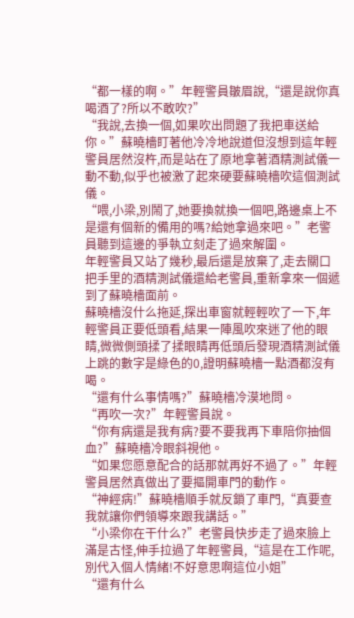“都一樣的啊。”年輕警員皺眉說,“還是說你真喝酒了?所以不敢吹?”
“我說,去換一個,如果吹出問題了我把車送給你。”蘇曉檣盯著他冷冷地說道但沒想到這年輕警員居然沒杵,而是站在了原地拿著酒精測試儀一動不動,似乎也被激了起來硬要蘇曉檣吹這個測試儀。
“喂,小梁,別鬧了,她要換就換一個吧,路邊桌上不是還有個新的備用的嗎?給她拿過來吧。”老警員聽到這邊的爭執立刻走了過來解圍。
年輕警員又站了幾秒,最后還是放棄了,走去關口把手里的酒精測試儀還給老警員,重新拿來一個遞到了蘇曉檣面前。
蘇曉檣沒什么拖延,探出車窗就輕輕吹了一下,年輕警員正要低頭看,結果一陣風吹來迷了他的眼睛,微微側頭揉了揉眼睛再低頭后發現酒精測試儀上跳的數字是綠色的0,證明蘇曉檣一點酒都沒有喝。
“還有什么事情嗎?”蘇曉檣冷漠地問。
“再吹一次?”年輕警員說。
“你有病還是我有病?要不要我再下車陪你抽個血?”蘇曉檣冷眼斜視他。
“如果您愿意配合的話那就再好不過了。”年輕警員居然真做出了要摳開車門的動作。
“神經病!”蘇曉檣順手就反鎖了車門,“真要查我就讓你們領導來跟我講話。”
“小梁你在干什么?”老警員快步走了過來臉上滿是古怪,伸手拉過了年輕警員,“這是在工作呢,別代入個人情緒!不好意思啊這位小姐”
“還有什么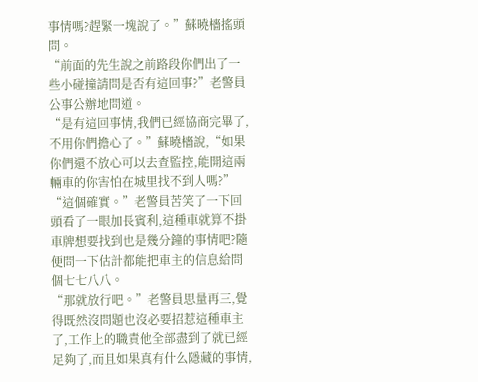事情嗎?趕緊一塊說了。”蘇曉檣搖頭問。
“前面的先生說之前路段你們出了一些小碰撞請問是否有這回事?”老警員公事公辦地問道。
“是有這回事情,我們已經協商完畢了,不用你們擔心了。”蘇曉檣說,“如果你們還不放心可以去查監控,能開這兩輛車的你害怕在城里找不到人嗎?”
“這個確實。”老警員苦笑了一下回頭看了一眼加長賓利,這種車就算不掛車牌想要找到也是幾分鐘的事情吧?隨便問一下估計都能把車主的信息給問個七七八八。
“那就放行吧。”老警員思量再三,覺得既然沒問題也沒必要招惹這種車主了,工作上的職責他全部盡到了就已經足夠了,而且如果真有什么隱藏的事情,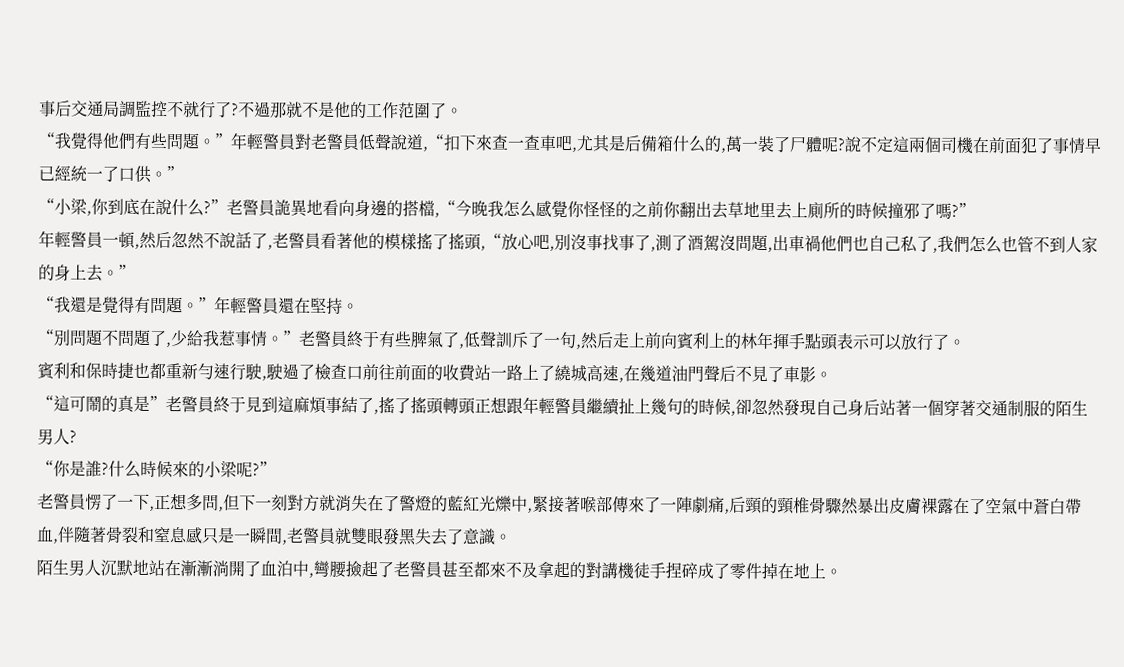事后交通局調監控不就行了?不過那就不是他的工作范圍了。
“我覺得他們有些問題。”年輕警員對老警員低聲說道,“扣下來查一查車吧,尤其是后備箱什么的,萬一裝了尸體呢?說不定這兩個司機在前面犯了事情早已經統一了口供。”
“小梁,你到底在說什么?”老警員詭異地看向身邊的搭檔,“今晚我怎么感覺你怪怪的之前你翻出去草地里去上廁所的時候撞邪了嗎?”
年輕警員一頓,然后忽然不說話了,老警員看著他的模樣搖了搖頭,“放心吧,別沒事找事了,測了酒駕沒問題,出車禍他們也自己私了,我們怎么也管不到人家的身上去。”
“我還是覺得有問題。”年輕警員還在堅持。
“別問題不問題了,少給我惹事情。”老警員終于有些脾氣了,低聲訓斥了一句,然后走上前向賓利上的林年揮手點頭表示可以放行了。
賓利和保時捷也都重新勻速行駛,駛過了檢查口前往前面的收費站一路上了繞城高速,在幾道油門聲后不見了車影。
“這可鬧的真是”老警員終于見到這麻煩事結了,搖了搖頭轉頭正想跟年輕警員繼續扯上幾句的時候,卻忽然發現自己身后站著一個穿著交通制服的陌生男人?
“你是誰?什么時候來的小梁呢?”
老警員愣了一下,正想多問,但下一刻對方就消失在了警燈的藍紅光爍中,緊接著喉部傳來了一陣劇痛,后頸的頸椎骨驟然暴出皮膚裸露在了空氣中蒼白帶血,伴隨著骨裂和窒息感只是一瞬間,老警員就雙眼發黑失去了意識。
陌生男人沉默地站在漸漸淌開了血泊中,彎腰撿起了老警員甚至都來不及拿起的對講機徒手捏碎成了零件掉在地上。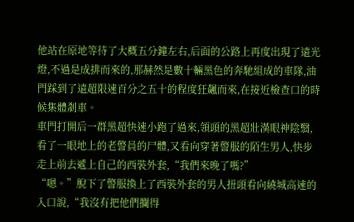他站在原地等待了大概五分鐘左右,后面的公路上再度出現了遠光燈,不過是成排而來的,那赫然是數十輛黑色的奔馳組成的車隊,油門踩到了遠超限速百分之五十的程度狂飆而來,在接近檢查口的時候集體剎車。
車門打開后一群黑超快速小跑了過來,領頭的黑超壯漢眼神陰翳,看了一眼地上的老警員的尸體,又看向穿著警服的陌生男人,快步走上前去遞上自己的西裝外套,“我們來晚了嗎?”
“嗯。”脫下了警服換上了西裝外套的男人扭頭看向繞城高速的入口說,“我沒有把他們攔得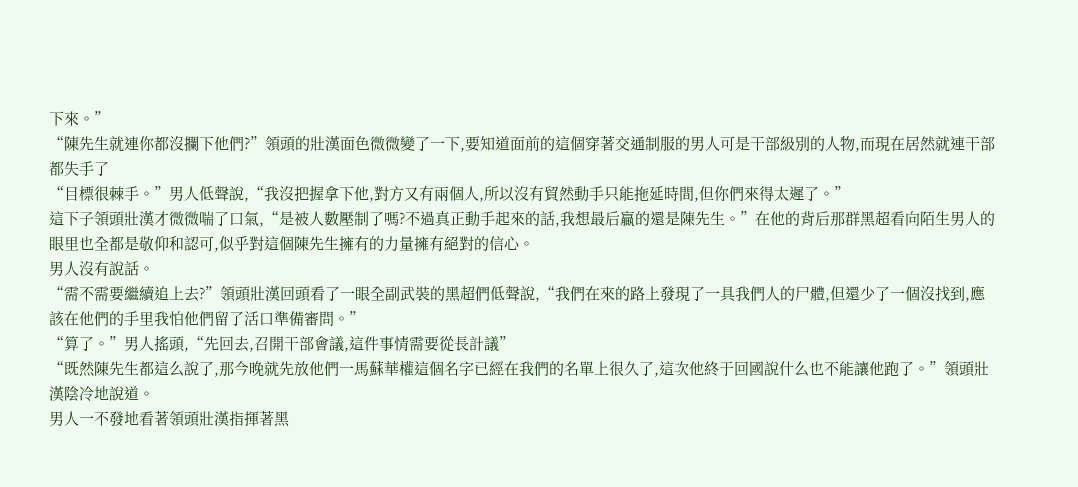下來。”
“陳先生就連你都沒攔下他們?”領頭的壯漢面色微微變了一下,要知道面前的這個穿著交通制服的男人可是干部級別的人物,而現在居然就連干部都失手了
“目標很棘手。”男人低聲說,“我沒把握拿下他,對方又有兩個人,所以沒有貿然動手只能拖延時間,但你們來得太遲了。”
這下子領頭壯漢才微微喘了口氣,“是被人數壓制了嗎?不過真正動手起來的話,我想最后贏的還是陳先生。”在他的背后那群黑超看向陌生男人的眼里也全都是敬仰和認可,似乎對這個陳先生擁有的力量擁有絕對的信心。
男人沒有說話。
“需不需要繼續追上去?”領頭壯漢回頭看了一眼全副武裝的黑超們低聲說,“我們在來的路上發現了一具我們人的尸體,但還少了一個沒找到,應該在他們的手里我怕他們留了活口準備審問。”
“算了。”男人搖頭,“先回去,召開干部會議,這件事情需要從長計議”
“既然陳先生都這么說了,那今晚就先放他們一馬蘇華權這個名字已經在我們的名單上很久了,這次他終于回國說什么也不能讓他跑了。”領頭壯漢陰冷地說道。
男人一不發地看著領頭壯漢指揮著黑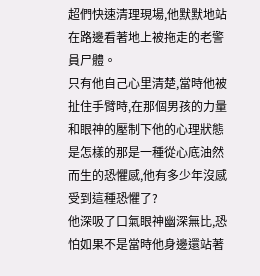超們快速清理現場,他默默地站在路邊看著地上被拖走的老警員尸體。
只有他自己心里清楚,當時他被扯住手臂時,在那個男孩的力量和眼神的壓制下他的心理狀態是怎樣的那是一種從心底油然而生的恐懼感,他有多少年沒感受到這種恐懼了?
他深吸了口氣眼神幽深無比,恐怕如果不是當時他身邊還站著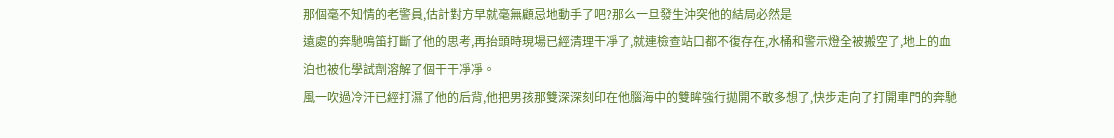那個毫不知情的老警員,估計對方早就毫無顧忌地動手了吧?那么一旦發生沖突他的結局必然是
遠處的奔馳鳴笛打斷了他的思考,再抬頭時現場已經清理干凈了,就連檢查站口都不復存在,水桶和警示燈全被搬空了,地上的血泊也被化學試劑溶解了個干干凈凈。
風一吹過冷汗已經打濕了他的后背,他把男孩那雙深深刻印在他腦海中的雙眸強行拋開不敢多想了,快步走向了打開車門的奔馳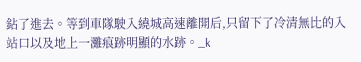鉆了進去。等到車隊駛入繞城高速離開后,只留下了冷清無比的入站口以及地上一灘痕跡明顯的水跡。_k